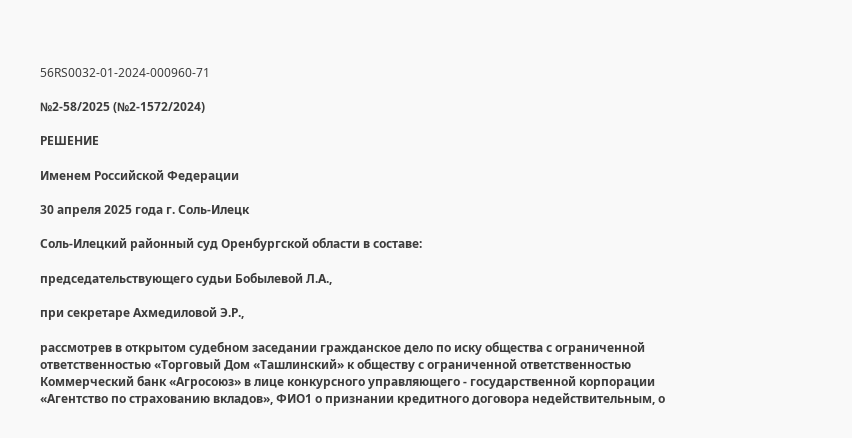56RS0032-01-2024-000960-71

№2-58/2025 (№2-1572/2024)

РЕШЕНИЕ

Именем Российской Федерации

30 апреля 2025 года г. Соль-Илецк

Соль-Илецкий районный суд Оренбургской области в составе:

председательствующего судьи Бобылевой Л.А.,

при секретаре Ахмедиловой Э.Р.,

рассмотрев в открытом судебном заседании гражданское дело по иску общества с ограниченной ответственностью «Торговый Дом «Ташлинский» к обществу с ограниченной ответственностью Коммерческий банк «Агросоюз» в лице конкурсного управляющего - государственной корпорации «Агентство по страхованию вкладов», ФИО1 о признании кредитного договора недействительным, о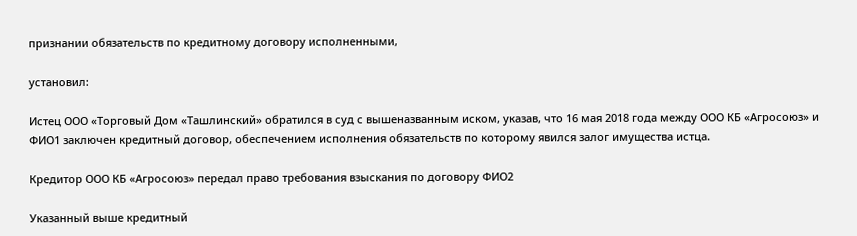признании обязательств по кредитному договору исполненными,

установил:

Истец ООО «Торговый Дом «Ташлинский» обратился в суд с вышеназванным иском, указав, что 16 мая 2018 года между ООО КБ «Агросоюз» и ФИО1 заключен кредитный договор, обеспечением исполнения обязательств по которому явился залог имущества истца.

Кредитор ООО КБ «Агросоюз» передал право требования взыскания по договору ФИО2

Указанный выше кредитный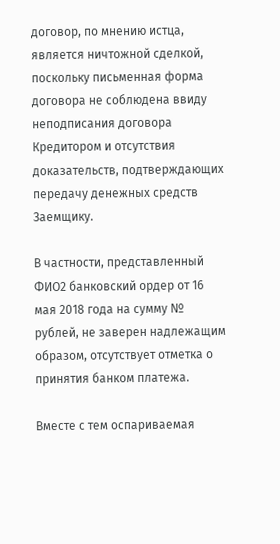договор, по мнению истца, является ничтожной сделкой, поскольку письменная форма договора не соблюдена ввиду неподписания договора Кредитором и отсутствия доказательств, подтверждающих передачу денежных средств Заемщику.

В частности, представленный ФИО2 банковский ордер от 16 мая 2018 года на сумму № рублей, не заверен надлежащим образом, отсутствует отметка о принятия банком платежа.

Вместе с тем оспариваемая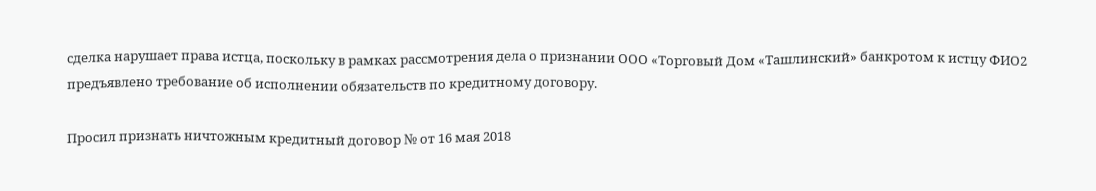сделка нарушает права истца, поскольку в рамках рассмотрения дела о признании ООО «Торговый Дом «Ташлинский» банкротом к истцу ФИО2 предъявлено требование об исполнении обязательств по кредитному договору.

Просил признать ничтожным кредитный договор № от 16 мая 2018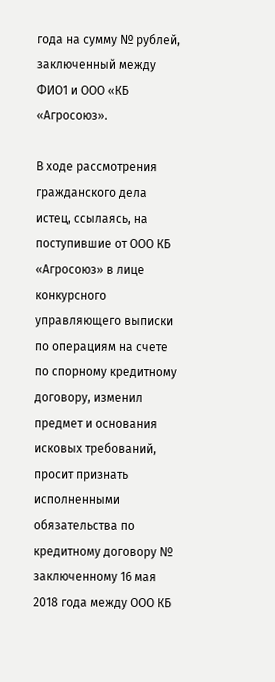года на сумму № рублей, заключенный между ФИО1 и ООО «КБ «Агросоюз».

В ходе рассмотрения гражданского дела истец, ссылаясь, на поступившие от ООО КБ «Агросоюз» в лице конкурсного управляющего выписки по операциям на счете по спорному кредитному договору, изменил предмет и основания исковых требований, просит признать исполненными обязательства по кредитному договору № заключенному 16 мая 2018 года между ООО КБ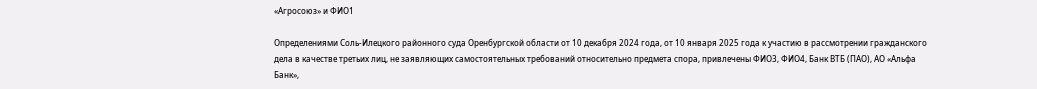«Агросоюз» и ФИО1

Определениями Соль-Илецкого районного суда Оренбургской области от 10 декабря 2024 года, от 10 января 2025 года к участию в рассмотрении гражданского дела в качестве третьих лиц, не заявляющих самостоятельных требований относительно предмета спора, привлечены ФИО3, ФИО4, Банк ВТБ (ПАО), АО «Альфа Банк»,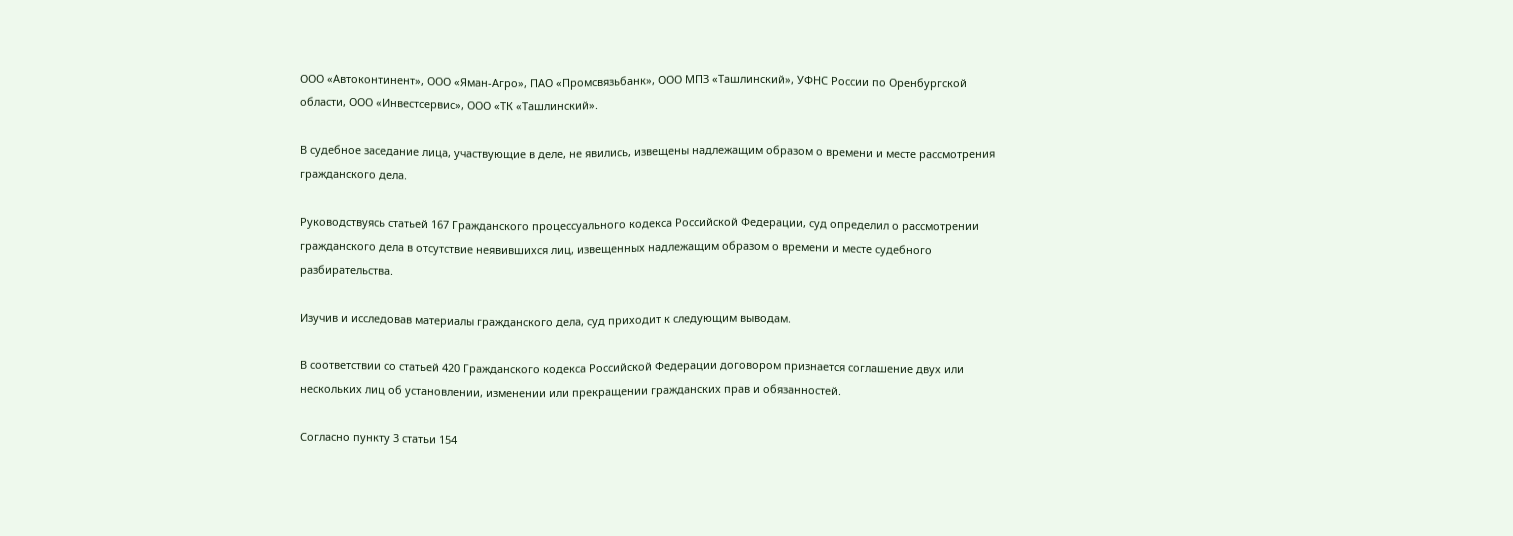ООО «Автоконтинент», ООО «Яман-Агро», ПАО «Промсвязьбанк», ООО МПЗ «Ташлинский», УФНС России по Оренбургской области, ООО «Инвестсервис», ООО «ТК «Ташлинский».

В судебное заседание лица, участвующие в деле, не явились, извещены надлежащим образом о времени и месте рассмотрения гражданского дела.

Руководствуясь статьей 167 Гражданского процессуального кодекса Российской Федерации, суд определил о рассмотрении гражданского дела в отсутствие неявившихся лиц, извещенных надлежащим образом о времени и месте судебного разбирательства.

Изучив и исследовав материалы гражданского дела, суд приходит к следующим выводам.

В соответствии со статьей 420 Гражданского кодекса Российской Федерации договором признается соглашение двух или нескольких лиц об установлении, изменении или прекращении гражданских прав и обязанностей.

Согласно пункту 3 статьи 154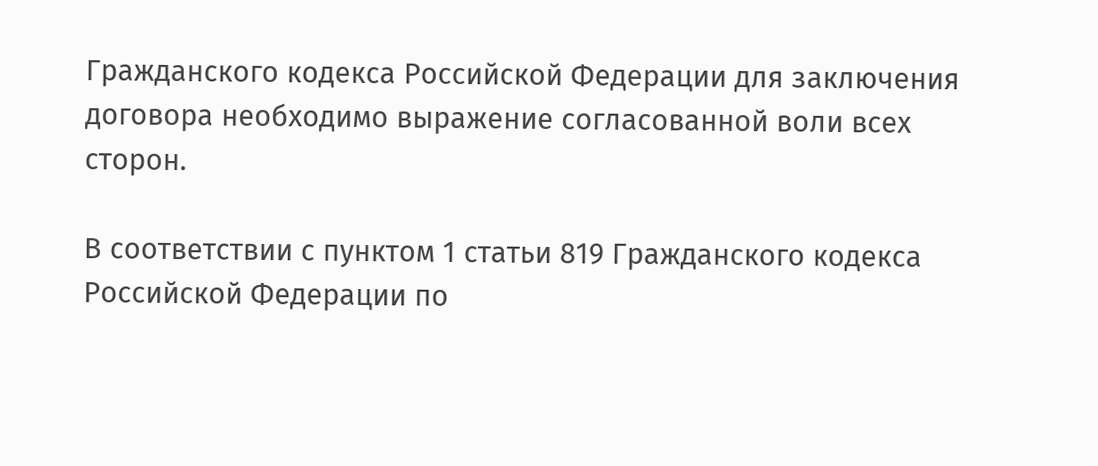Гражданского кодекса Российской Федерации для заключения договора необходимо выражение согласованной воли всех сторон.

В соответствии с пунктом 1 статьи 819 Гражданского кодекса Российской Федерации по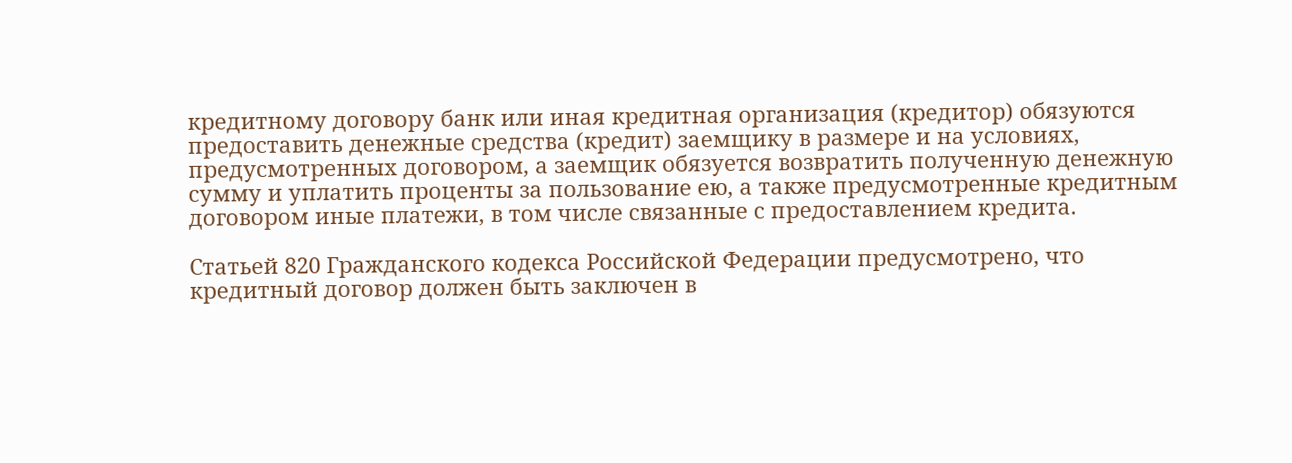кредитному договору банк или иная кредитная организация (кредитор) обязуются предоставить денежные средства (кредит) заемщику в размере и на условиях, предусмотренных договором, а заемщик обязуется возвратить полученную денежную сумму и уплатить проценты за пользование ею, а также предусмотренные кредитным договором иные платежи, в том числе связанные с предоставлением кредита.

Статьей 820 Гражданского кодекса Российской Федерации предусмотрено, что кредитный договор должен быть заключен в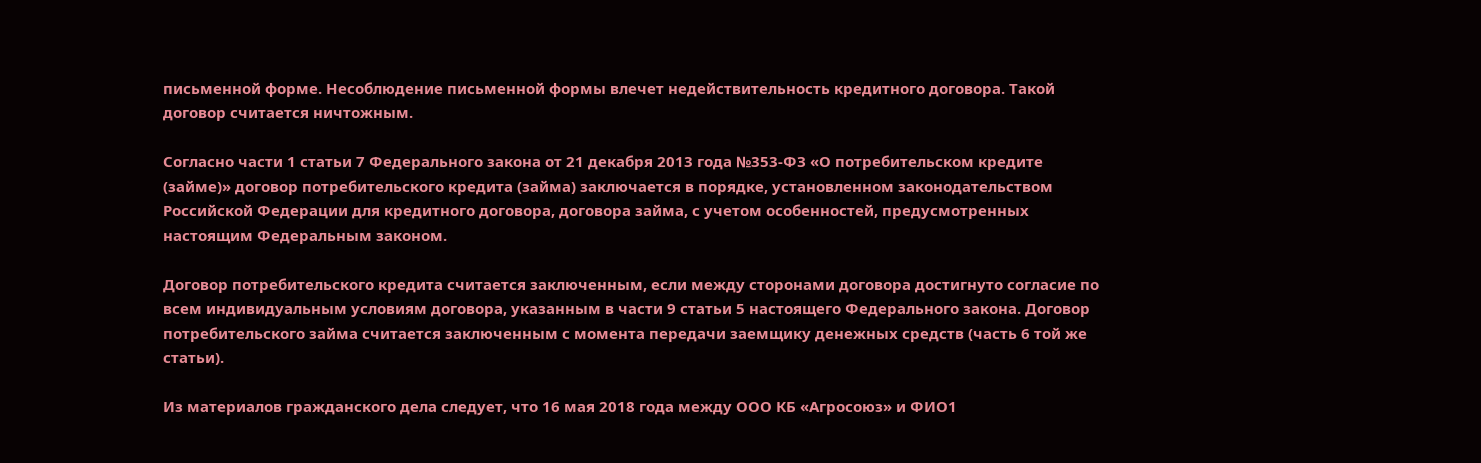письменной форме. Несоблюдение письменной формы влечет недействительность кредитного договора. Такой договор считается ничтожным.

Согласно части 1 статьи 7 Федерального закона от 21 декабря 2013 года №353-ФЗ «О потребительском кредите (займе)» договор потребительского кредита (займа) заключается в порядке, установленном законодательством Российской Федерации для кредитного договора, договора займа, с учетом особенностей, предусмотренных настоящим Федеральным законом.

Договор потребительского кредита считается заключенным, если между сторонами договора достигнуто согласие по всем индивидуальным условиям договора, указанным в части 9 статьи 5 настоящего Федерального закона. Договор потребительского займа считается заключенным с момента передачи заемщику денежных средств (часть 6 той же статьи).

Из материалов гражданского дела следует, что 16 мая 2018 года между ООО КБ «Агросоюз» и ФИО1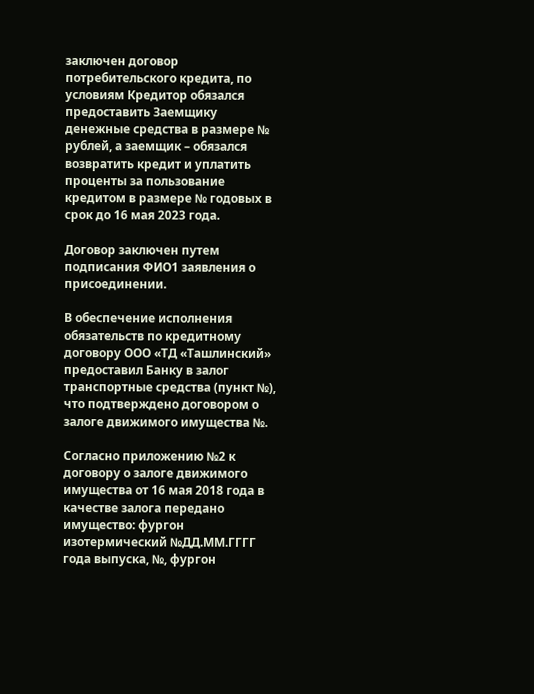заключен договор потребительского кредита, по условиям Кредитор обязался предоставить Заемщику денежные средства в размере № рублей, а заемщик – обязался возвратить кредит и уплатить проценты за пользование кредитом в размере № годовых в срок до 16 мая 2023 года.

Договор заключен путем подписания ФИО1 заявления о присоединении.

В обеспечение исполнения обязательств по кредитному договору ООО «ТД «Ташлинский» предоставил Банку в залог транспортные средства (пункт №), что подтверждено договором о залоге движимого имущества №.

Согласно приложению №2 к договору о залоге движимого имущества от 16 мая 2018 года в качестве залога передано имущество: фургон изотермический №ДД.ММ.ГГГГ года выпуска, №, фургон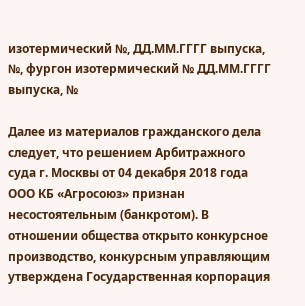изотермический №, ДД.ММ.ГГГГ выпуска, №, фургон изотермический № ДД.ММ.ГГГГ выпуска, №

Далее из материалов гражданского дела следует, что решением Арбитражного суда г. Москвы от 04 декабря 2018 года ООО КБ «Агросоюз» признан несостоятельным (банкротом). В отношении общества открыто конкурсное производство, конкурсным управляющим утверждена Государственная корпорация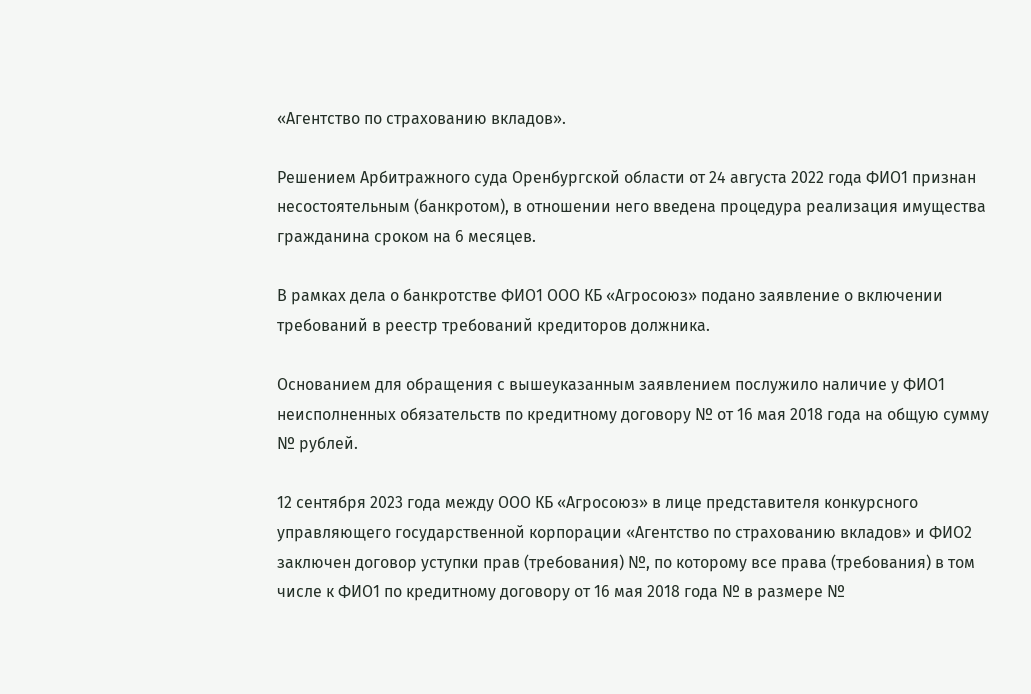«Агентство по страхованию вкладов».

Решением Арбитражного суда Оренбургской области от 24 августа 2022 года ФИО1 признан несостоятельным (банкротом), в отношении него введена процедура реализация имущества гражданина сроком на 6 месяцев.

В рамках дела о банкротстве ФИО1 ООО КБ «Агросоюз» подано заявление о включении требований в реестр требований кредиторов должника.

Основанием для обращения с вышеуказанным заявлением послужило наличие у ФИО1 неисполненных обязательств по кредитному договору № от 16 мая 2018 года на общую сумму № рублей.

12 сентября 2023 года между ООО КБ «Агросоюз» в лице представителя конкурсного управляющего государственной корпорации «Агентство по страхованию вкладов» и ФИО2 заключен договор уступки прав (требования) №, по которому все права (требования) в том числе к ФИО1 по кредитному договору от 16 мая 2018 года № в размере №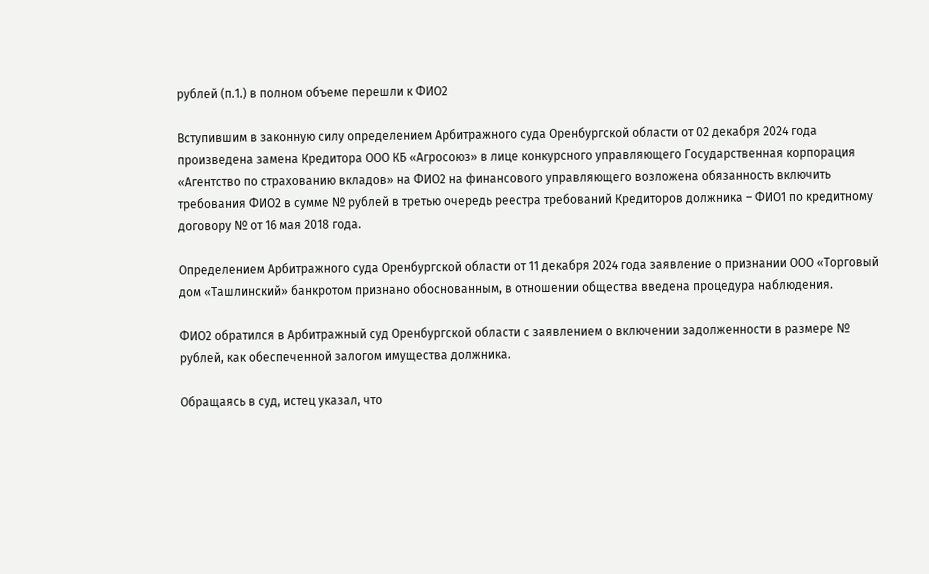рублей (п.1.) в полном объеме перешли к ФИО2

Вступившим в законную силу определением Арбитражного суда Оренбургской области от 02 декабря 2024 года произведена замена Кредитора ООО КБ «Агросоюз» в лице конкурсного управляющего Государственная корпорация «Агентство по страхованию вкладов» на ФИО2 на финансового управляющего возложена обязанность включить требования ФИО2 в сумме № рублей в третью очередь реестра требований Кредиторов должника – ФИО1 по кредитному договору № от 16 мая 2018 года.

Определением Арбитражного суда Оренбургской области от 11 декабря 2024 года заявление о признании ООО «Торговый дом «Ташлинский» банкротом признано обоснованным, в отношении общества введена процедура наблюдения.

ФИО2 обратился в Арбитражный суд Оренбургской области с заявлением о включении задолженности в размере № рублей, как обеспеченной залогом имущества должника.

Обращаясь в суд, истец указал, что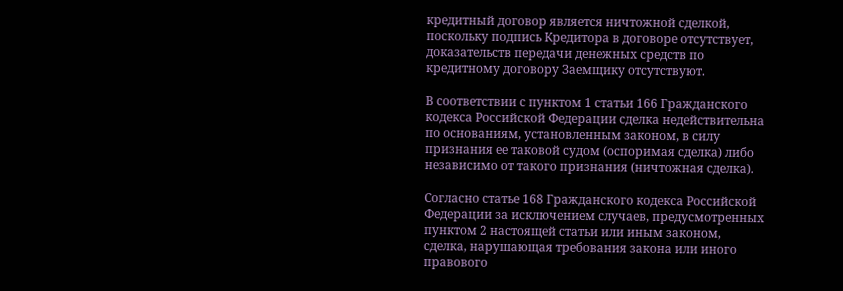кредитный договор является ничтожной сделкой, поскольку подпись Кредитора в договоре отсутствует, доказательств передачи денежных средств по кредитному договору Заемщику отсутствуют.

В соответствии с пунктом 1 статьи 166 Гражданского кодекса Российской Федерации сделка недействительна по основаниям, установленным законом, в силу признания ее таковой судом (оспоримая сделка) либо независимо от такого признания (ничтожная сделка).

Согласно статье 168 Гражданского кодекса Российской Федерации за исключением случаев, предусмотренных пунктом 2 настоящей статьи или иным законом, сделка, нарушающая требования закона или иного правового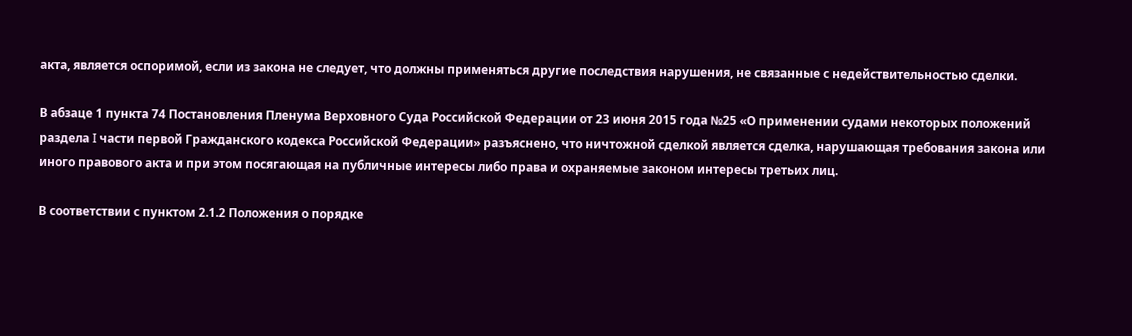акта, является оспоримой, если из закона не следует, что должны применяться другие последствия нарушения, не связанные с недействительностью сделки.

В абзаце 1 пункта 74 Постановления Пленума Верховного Суда Российской Федерации от 23 июня 2015 года №25 «О применении судами некоторых положений раздела I части первой Гражданского кодекса Российской Федерации» разъяснено, что ничтожной сделкой является сделка, нарушающая требования закона или иного правового акта и при этом посягающая на публичные интересы либо права и охраняемые законом интересы третьих лиц.

В соответствии с пунктом 2.1.2 Положения о порядке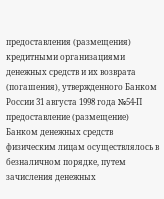предоставления (размещения) кредитными организациями денежных средств и их возврата (погашения), утвержденного Банком России 31 августа 1998 года №54-П предоставление (размещение) Банком денежных средств физическим лицам осуществлялось в безналичном порядке, путем зачисления денежных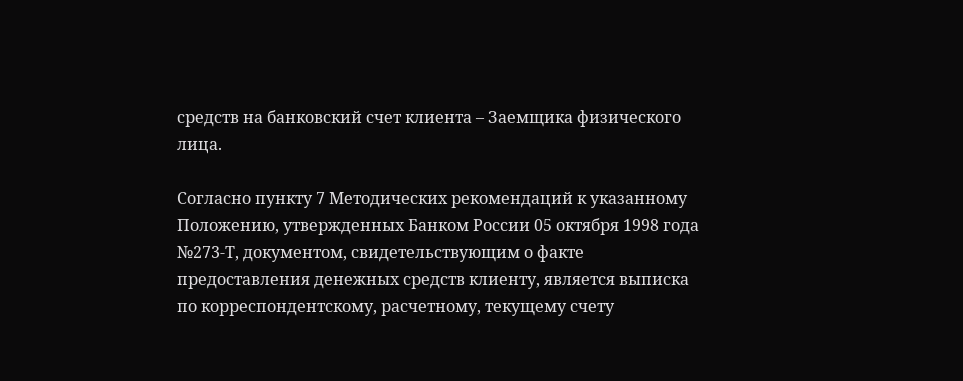средств на банковский счет клиента – Заемщика физического лица.

Согласно пункту 7 Методических рекомендаций к указанному Положению, утвержденных Банком России 05 октября 1998 года №273-Т, документом, свидетельствующим о факте предоставления денежных средств клиенту, является выписка по корреспондентскому, расчетному, текущему счету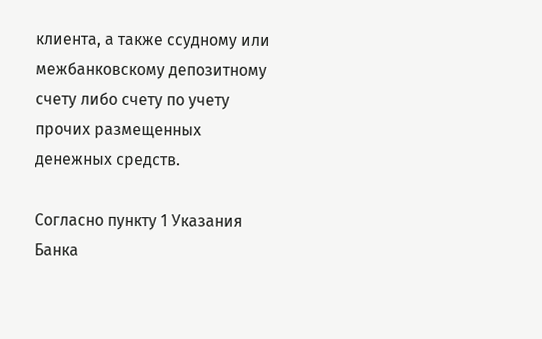клиента, а также ссудному или межбанковскому депозитному счету либо счету по учету прочих размещенных денежных средств.

Согласно пункту 1 Указания Банка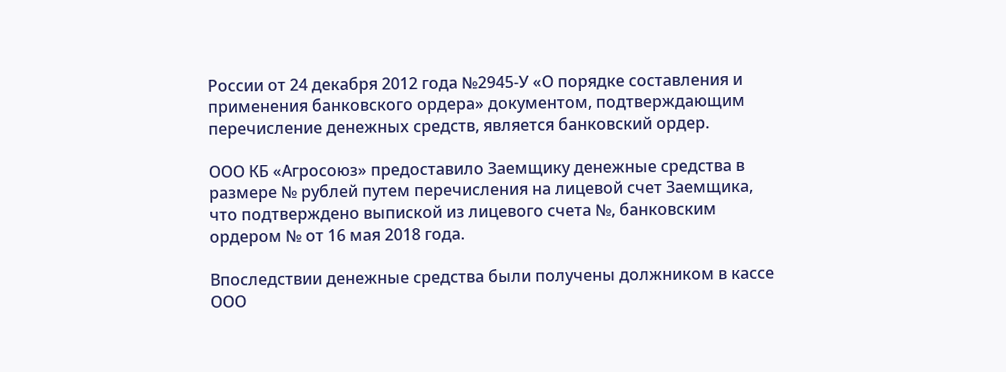России от 24 декабря 2012 года №2945-У «О порядке составления и применения банковского ордера» документом, подтверждающим перечисление денежных средств, является банковский ордер.

ООО КБ «Агросоюз» предоставило Заемщику денежные средства в размере № рублей путем перечисления на лицевой счет Заемщика, что подтверждено выпиской из лицевого счета №, банковским ордером № от 16 мая 2018 года.

Впоследствии денежные средства были получены должником в кассе ООО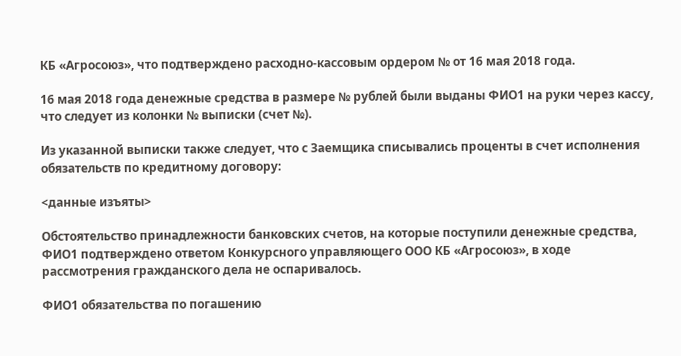КБ «Агросоюз», что подтверждено расходно-кассовым ордером № от 16 мая 2018 года.

16 мая 2018 года денежные средства в размере № рублей были выданы ФИО1 на руки через кассу, что следует из колонки № выписки (счет №).

Из указанной выписки также следует, что с Заемщика списывались проценты в счет исполнения обязательств по кредитному договору:

<данные изъяты>

Обстоятельство принадлежности банковских счетов, на которые поступили денежные средства, ФИО1 подтверждено ответом Конкурсного управляющего ООО КБ «Агросоюз», в ходе рассмотрения гражданского дела не оспаривалось.

ФИО1 обязательства по погашению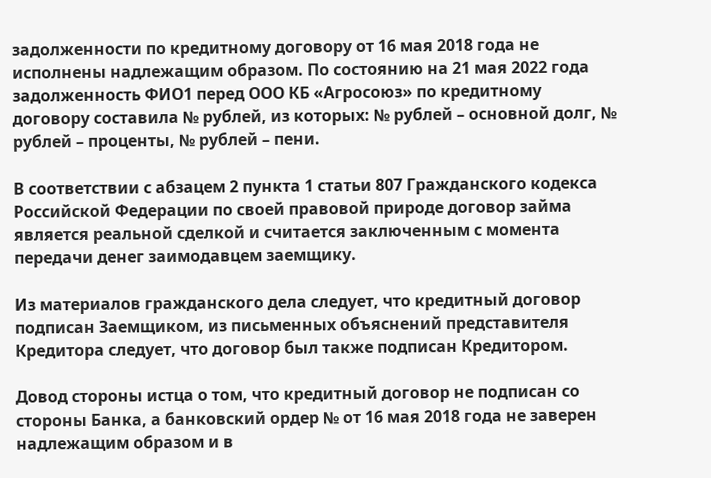задолженности по кредитному договору от 16 мая 2018 года не исполнены надлежащим образом. По состоянию на 21 мая 2022 года задолженность ФИО1 перед ООО КБ «Агросоюз» по кредитному договору составила № рублей, из которых: № рублей – основной долг, № рублей – проценты, № рублей – пени.

В соответствии с абзацем 2 пункта 1 статьи 807 Гражданского кодекса Российской Федерации по своей правовой природе договор займа является реальной сделкой и считается заключенным с момента передачи денег заимодавцем заемщику.

Из материалов гражданского дела следует, что кредитный договор подписан Заемщиком, из письменных объяснений представителя Кредитора следует, что договор был также подписан Кредитором.

Довод стороны истца о том, что кредитный договор не подписан со стороны Банка, а банковский ордер № от 16 мая 2018 года не заверен надлежащим образом и в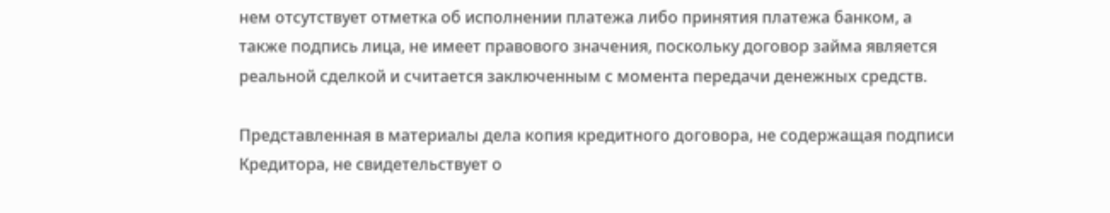нем отсутствует отметка об исполнении платежа либо принятия платежа банком, а также подпись лица, не имеет правового значения, поскольку договор займа является реальной сделкой и считается заключенным с момента передачи денежных средств.

Представленная в материалы дела копия кредитного договора, не содержащая подписи Кредитора, не свидетельствует о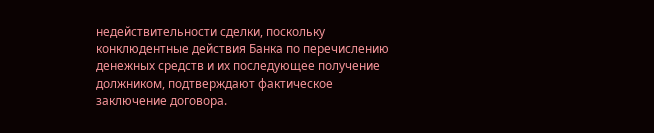недействительности сделки, поскольку конклюдентные действия Банка по перечислению денежных средств и их последующее получение должником, подтверждают фактическое заключение договора.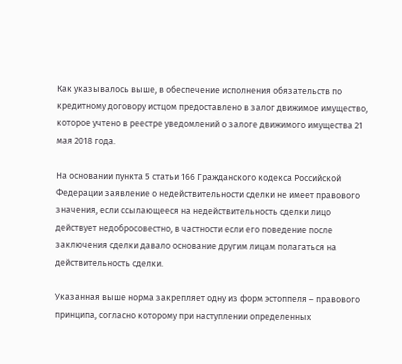Как указывалось выше, в обеспечение исполнения обязательств по кредитному договору истцом предоставлено в залог движимое имущество, которое учтено в реестре уведомлений о залоге движимого имущества 21 мая 2018 года.

На основании пункта 5 статьи 166 Гражданского кодекса Российской Федерации заявление о недействительности сделки не имеет правового значения, если ссылающееся на недействительность сделки лицо действует недобросовестно, в частности если его поведение после заключения сделки давало основание другим лицам полагаться на действительность сделки.

Указанная выше норма закрепляет одну из форм эстоппеля – правового принципа, согласно которому при наступлении определенных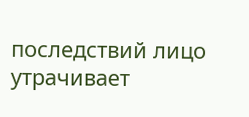последствий лицо утрачивает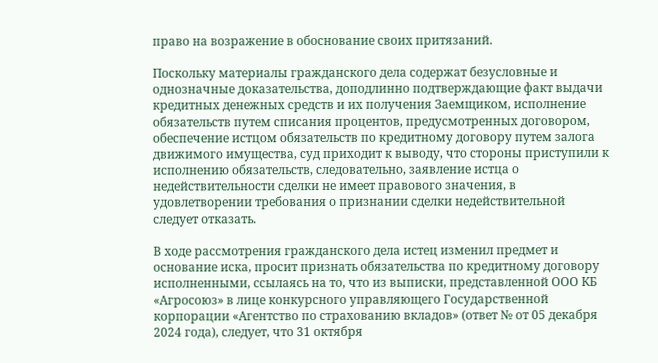право на возражение в обоснование своих притязаний.

Поскольку материалы гражданского дела содержат безусловные и однозначные доказательства, доподлинно подтверждающие факт выдачи кредитных денежных средств и их получения Заемщиком, исполнение обязательств путем списания процентов, предусмотренных договором, обеспечение истцом обязательств по кредитному договору путем залога движимого имущества, суд приходит к выводу, что стороны приступили к исполнению обязательств, следовательно, заявление истца о недействительности сделки не имеет правового значения, в удовлетворении требования о признании сделки недействительной следует отказать.

В ходе рассмотрения гражданского дела истец изменил предмет и основание иска, просит признать обязательства по кредитному договору исполненными, ссылаясь на то, что из выписки, представленной ООО КБ «Агросоюз» в лице конкурсного управляющего Государственной корпорации «Агентство по страхованию вкладов» (ответ № от 05 декабря 2024 года), следует, что 31 октября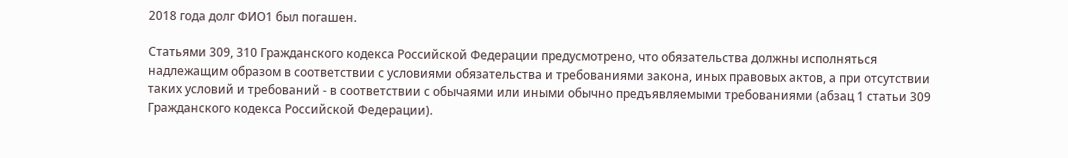2018 года долг ФИО1 был погашен.

Статьями 309, 310 Гражданского кодекса Российской Федерации предусмотрено, что обязательства должны исполняться надлежащим образом в соответствии с условиями обязательства и требованиями закона, иных правовых актов, а при отсутствии таких условий и требований - в соответствии с обычаями или иными обычно предъявляемыми требованиями (абзац 1 статьи 309 Гражданского кодекса Российской Федерации).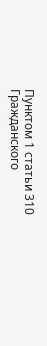Пунктом 1 статьи 310 Гражданского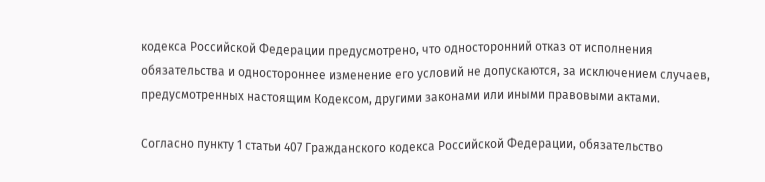кодекса Российской Федерации предусмотрено, что односторонний отказ от исполнения обязательства и одностороннее изменение его условий не допускаются, за исключением случаев, предусмотренных настоящим Кодексом, другими законами или иными правовыми актами.

Согласно пункту 1 статьи 407 Гражданского кодекса Российской Федерации, обязательство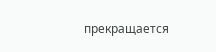прекращается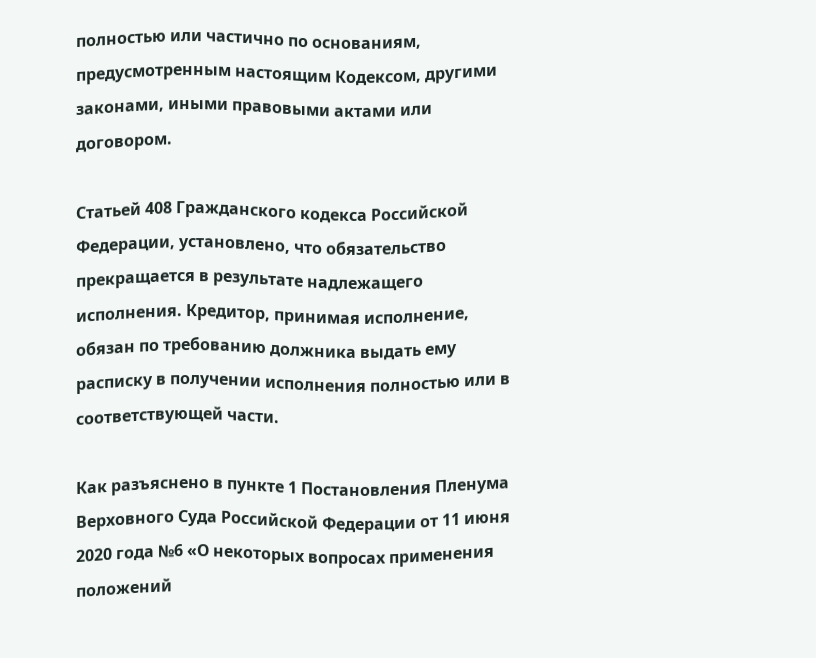полностью или частично по основаниям, предусмотренным настоящим Кодексом, другими законами, иными правовыми актами или договором.

Статьей 408 Гражданского кодекса Российской Федерации, установлено, что обязательство прекращается в результате надлежащего исполнения. Кредитор, принимая исполнение, обязан по требованию должника выдать ему расписку в получении исполнения полностью или в соответствующей части.

Как разъяснено в пункте 1 Постановления Пленума Верховного Суда Российской Федерации от 11 июня 2020 года №6 «О некоторых вопросах применения положений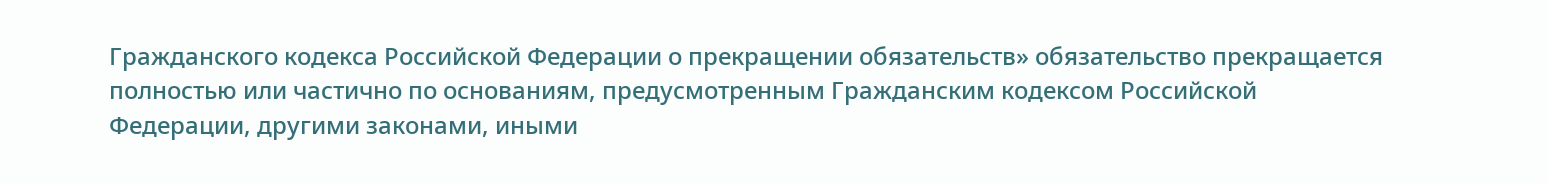Гражданского кодекса Российской Федерации о прекращении обязательств» обязательство прекращается полностью или частично по основаниям, предусмотренным Гражданским кодексом Российской Федерации, другими законами, иными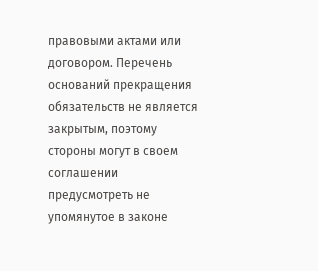правовыми актами или договором. Перечень оснований прекращения обязательств не является закрытым, поэтому стороны могут в своем соглашении предусмотреть не упомянутое в законе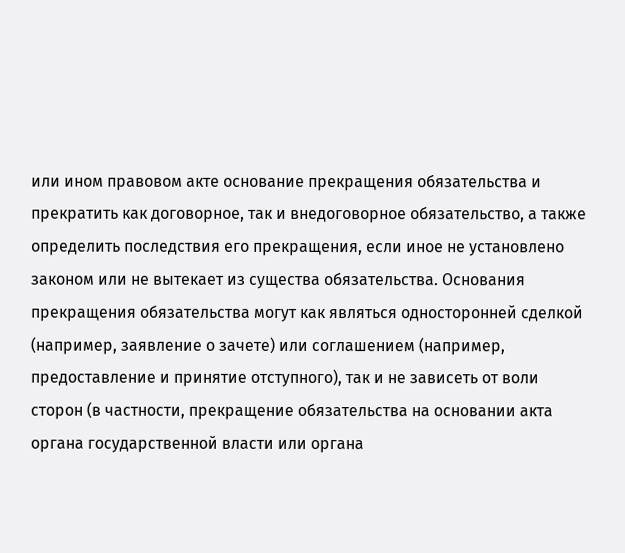или ином правовом акте основание прекращения обязательства и прекратить как договорное, так и внедоговорное обязательство, а также определить последствия его прекращения, если иное не установлено законом или не вытекает из существа обязательства. Основания прекращения обязательства могут как являться односторонней сделкой (например, заявление о зачете) или соглашением (например, предоставление и принятие отступного), так и не зависеть от воли сторон (в частности, прекращение обязательства на основании акта органа государственной власти или органа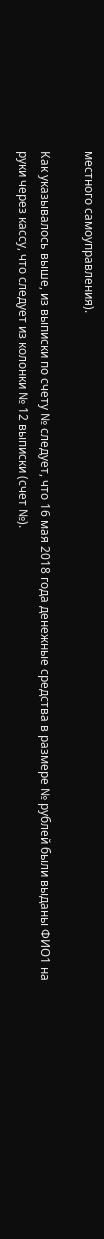местного самоуправления).

Как указывалось выше, из выписки по счету № следует, что 16 мая 2018 года денежные средства в размере № рублей были выданы ФИО1 на руки через кассу, что следует из колонки № 12 выписки (счет №).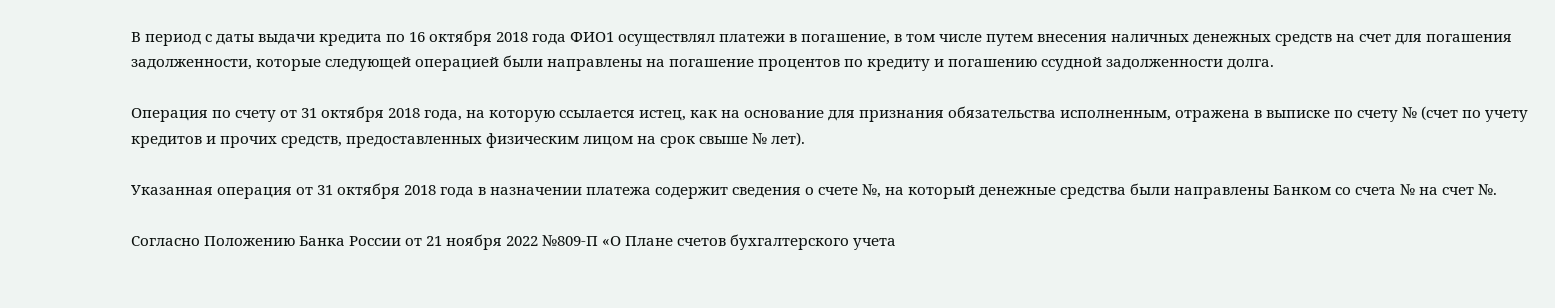В период с даты выдачи кредита по 16 октября 2018 года ФИО1 осуществлял платежи в погашение, в том числе путем внесения наличных денежных средств на счет для погашения задолженности, которые следующей операцией были направлены на погашение процентов по кредиту и погашению ссудной задолженности долга.

Операция по счету от 31 октября 2018 года, на которую ссылается истец, как на основание для признания обязательства исполненным, отражена в выписке по счету № (счет по учету кредитов и прочих средств, предоставленных физическим лицом на срок свыше № лет).

Указанная операция от 31 октября 2018 года в назначении платежа содержит сведения о счете №, на который денежные средства были направлены Банком со счета № на счет №.

Согласно Положению Банка России от 21 ноября 2022 №809-П «О Плане счетов бухгалтерского учета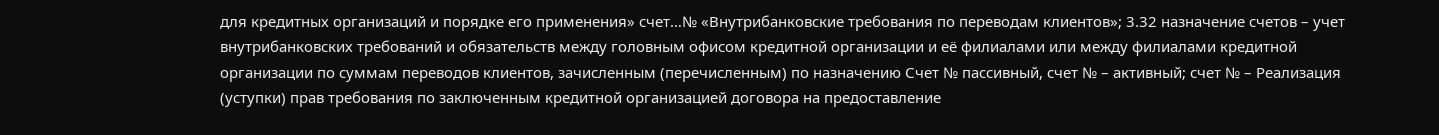для кредитных организаций и порядке его применения» счет…№ «Внутрибанковские требования по переводам клиентов»; 3.32 назначение счетов – учет внутрибанковских требований и обязательств между головным офисом кредитной организации и её филиалами или между филиалами кредитной организации по суммам переводов клиентов, зачисленным (перечисленным) по назначению Счет № пассивный, счет № – активный; счет № – Реализация (уступки) прав требования по заключенным кредитной организацией договора на предоставление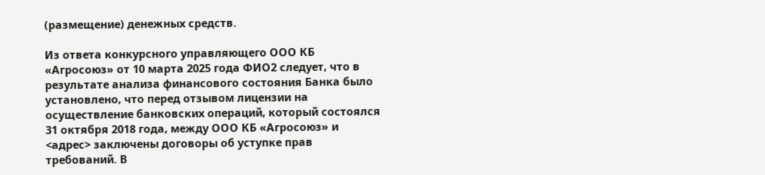(размещение) денежных средств.

Из ответа конкурсного управляющего ООО КБ «Агросоюз» от 10 марта 2025 года ФИО2 следует, что в результате анализа финансового состояния Банка было установлено, что перед отзывом лицензии на осуществление банковских операций, который состоялся 31 октября 2018 года, между ООО КБ «Агросоюз» и <адрес> заключены договоры об уступке прав требований. В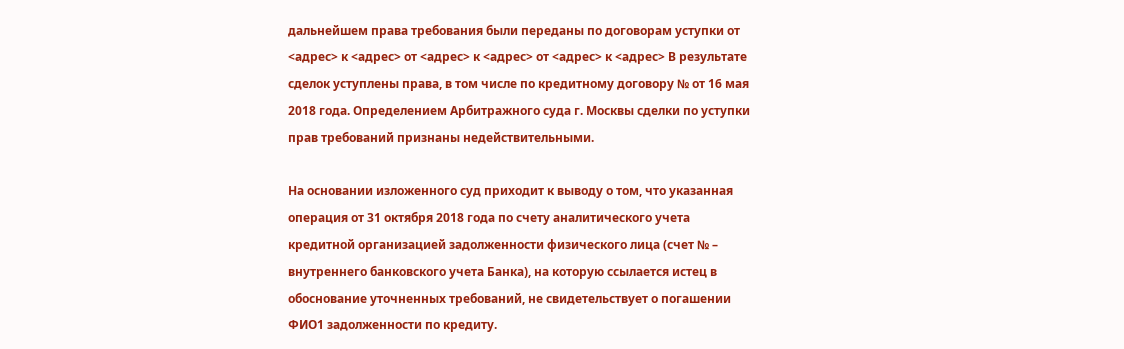дальнейшем права требования были переданы по договорам уступки от <адрес> к <адрес> от <адрес> к <адрес> от <адрес> к <адрес> В результате сделок уступлены права, в том числе по кредитному договору № от 16 мая 2018 года. Определением Арбитражного суда г. Москвы сделки по уступки прав требований признаны недействительными.

На основании изложенного суд приходит к выводу о том, что указанная операция от 31 октября 2018 года по счету аналитического учета кредитной организацией задолженности физического лица (счет № – внутреннего банковского учета Банка), на которую ссылается истец в обоснование уточненных требований, не свидетельствует о погашении ФИО1 задолженности по кредиту.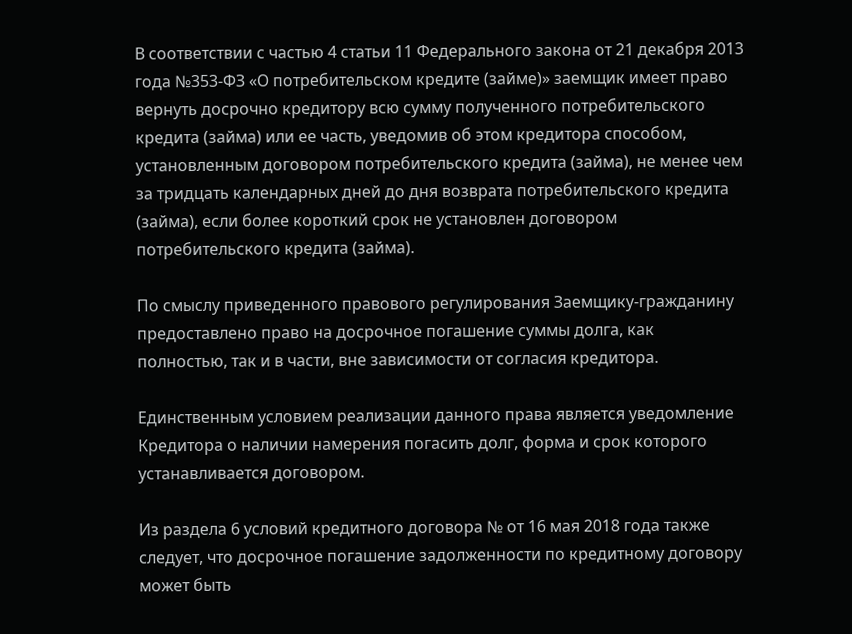В соответствии с частью 4 статьи 11 Федерального закона от 21 декабря 2013 года №353-ФЗ «О потребительском кредите (займе)» заемщик имеет право вернуть досрочно кредитору всю сумму полученного потребительского кредита (займа) или ее часть, уведомив об этом кредитора способом, установленным договором потребительского кредита (займа), не менее чем за тридцать календарных дней до дня возврата потребительского кредита (займа), если более короткий срок не установлен договором потребительского кредита (займа).

По смыслу приведенного правового регулирования Заемщику-гражданину предоставлено право на досрочное погашение суммы долга, как полностью, так и в части, вне зависимости от согласия кредитора.

Единственным условием реализации данного права является уведомление Кредитора о наличии намерения погасить долг, форма и срок которого устанавливается договором.

Из раздела 6 условий кредитного договора № от 16 мая 2018 года также следует, что досрочное погашение задолженности по кредитному договору может быть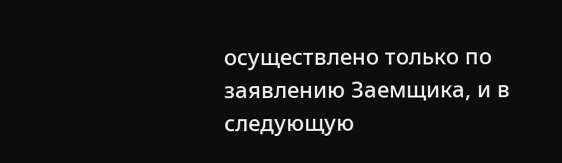осуществлено только по заявлению Заемщика, и в следующую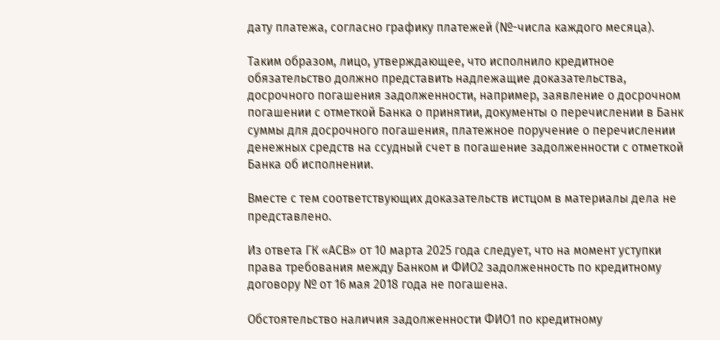дату платежа, согласно графику платежей (№-числа каждого месяца).

Таким образом, лицо, утверждающее, что исполнило кредитное обязательство должно представить надлежащие доказательства, досрочного погашения задолженности, например, заявление о досрочном погашении с отметкой Банка о принятии, документы о перечислении в Банк суммы для досрочного погашения, платежное поручение о перечислении денежных средств на ссудный счет в погашение задолженности с отметкой Банка об исполнении.

Вместе с тем соответствующих доказательств истцом в материалы дела не представлено.

Из ответа ГК «АСВ» от 10 марта 2025 года следует, что на момент уступки права требования между Банком и ФИО2 задолженность по кредитному договору № от 16 мая 2018 года не погашена.

Обстоятельство наличия задолженности ФИО1 по кредитному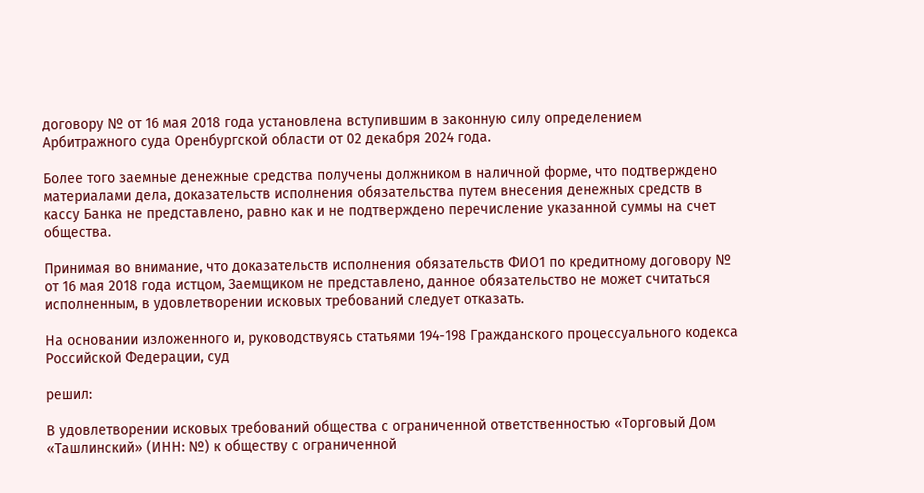договору № от 16 мая 2018 года установлена вступившим в законную силу определением Арбитражного суда Оренбургской области от 02 декабря 2024 года.

Более того заемные денежные средства получены должником в наличной форме, что подтверждено материалами дела, доказательств исполнения обязательства путем внесения денежных средств в кассу Банка не представлено, равно как и не подтверждено перечисление указанной суммы на счет общества.

Принимая во внимание, что доказательств исполнения обязательств ФИО1 по кредитному договору № от 16 мая 2018 года истцом, Заемщиком не представлено, данное обязательство не может считаться исполненным, в удовлетворении исковых требований следует отказать.

На основании изложенного и, руководствуясь статьями 194-198 Гражданского процессуального кодекса Российской Федерации, суд

решил:

В удовлетворении исковых требований общества с ограниченной ответственностью «Торговый Дом «Ташлинский» (ИНН: №) к обществу с ограниченной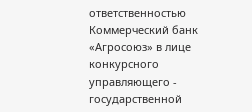ответственностью Коммерческий банк «Агросоюз» в лице конкурсного управляющего - государственной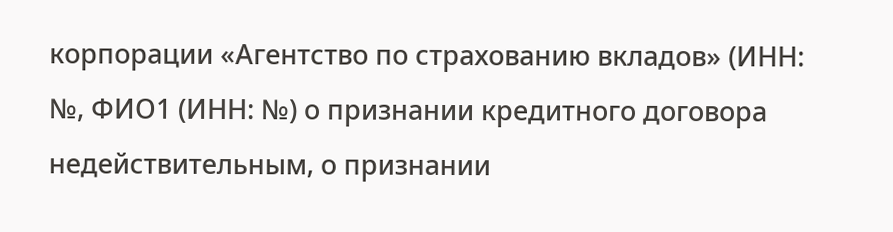корпорации «Агентство по страхованию вкладов» (ИНН: №, ФИО1 (ИНН: №) о признании кредитного договора недействительным, о признании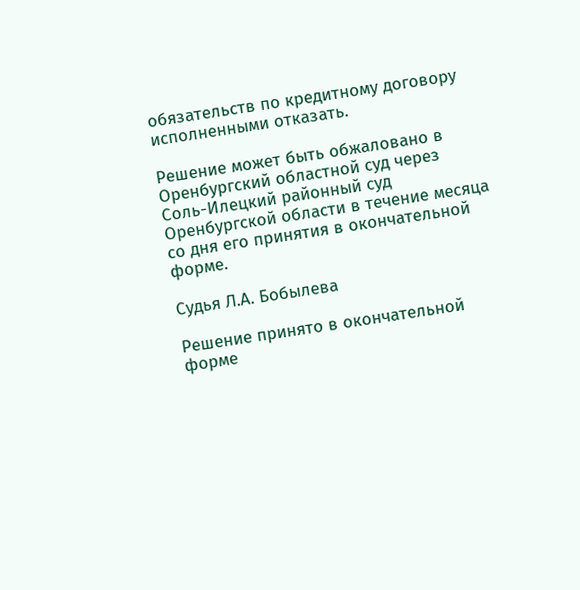обязательств по кредитному договору исполненными отказать.

Решение может быть обжаловано в Оренбургский областной суд через Соль-Илецкий районный суд Оренбургской области в течение месяца со дня его принятия в окончательной форме.

Судья Л.А. Бобылева

Решение принято в окончательной форме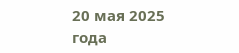20 мая 2025 года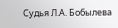Судья Л.А. Бобылева